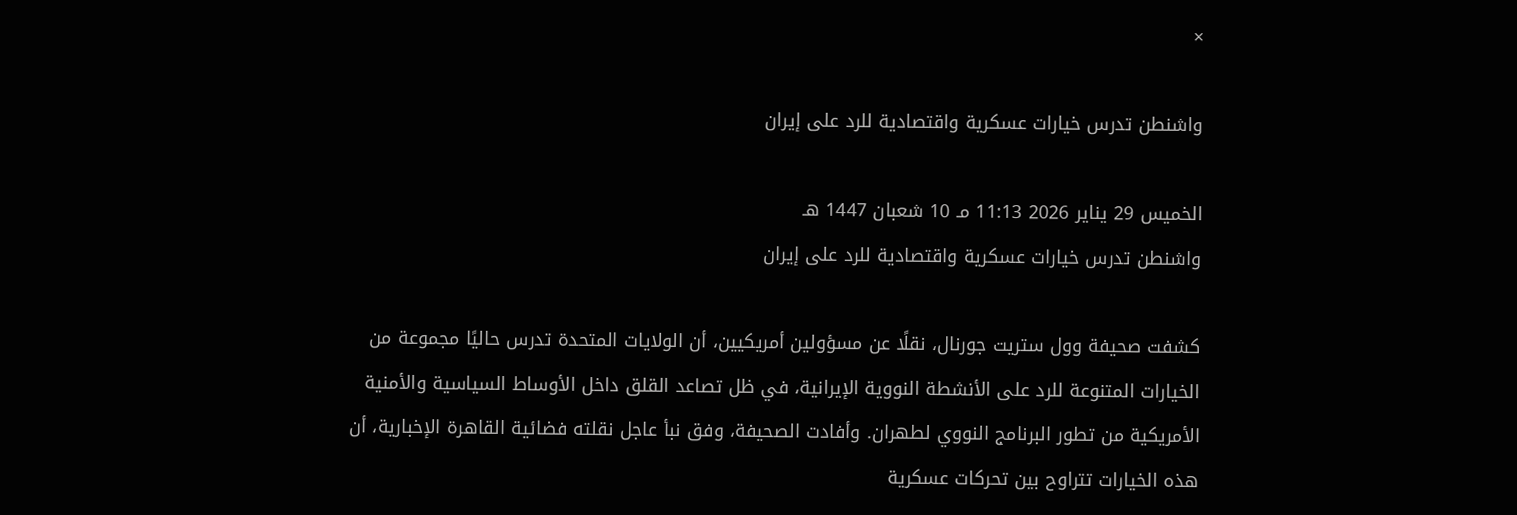×

واشنطن تدرس خيارات عسكرية واقتصادية للرد على إيران

الخميس 29 يناير 2026 11:13 مـ 10 شعبان 1447 هـ
واشنطن تدرس خيارات عسكرية واقتصادية للرد على إيران

كشفت صحيفة وول ستريت جورنال، نقلًا عن مسؤولين أمريكيين، أن الولايات المتحدة تدرس حاليًا مجموعة من الخيارات المتنوعة للرد على الأنشطة النووية الإيرانية، في ظل تصاعد القلق داخل الأوساط السياسية والأمنية الأمريكية من تطور البرنامج النووي لطهران. وأفادت الصحيفة، وفق نبأ عاجل نقلته فضائية القاهرة الإخبارية، أن هذه الخيارات تتراوح بين تحركات عسكرية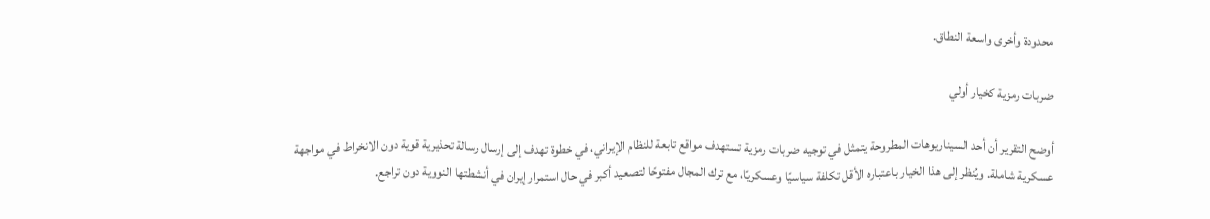محدودة وأخرى واسعة النطاق.

ضربات رمزية كخيار أولي

أوضح التقرير أن أحد السيناريوهات المطروحة يتمثل في توجيه ضربات رمزية تستهدف مواقع تابعة للنظام الإيراني، في خطوة تهدف إلى إرسال رسالة تحذيرية قوية دون الانخراط في مواجهة عسكرية شاملة. ويُنظر إلى هذا الخيار باعتباره الأقل تكلفة سياسيًا وعسكريًا، مع ترك المجال مفتوحًا لتصعيد أكبر في حال استمرار إيران في أنشطتها النووية دون تراجع.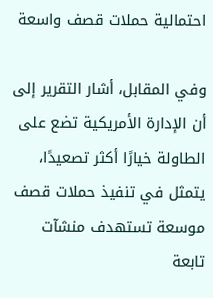احتمالية حملات قصف واسعة

وفي المقابل، أشار التقرير إلى أن الإدارة الأمريكية تضع على الطاولة خيارًا أكثر تصعيدًا، يتمثل في تنفيذ حملات قصف موسعة تستهدف منشآت تابعة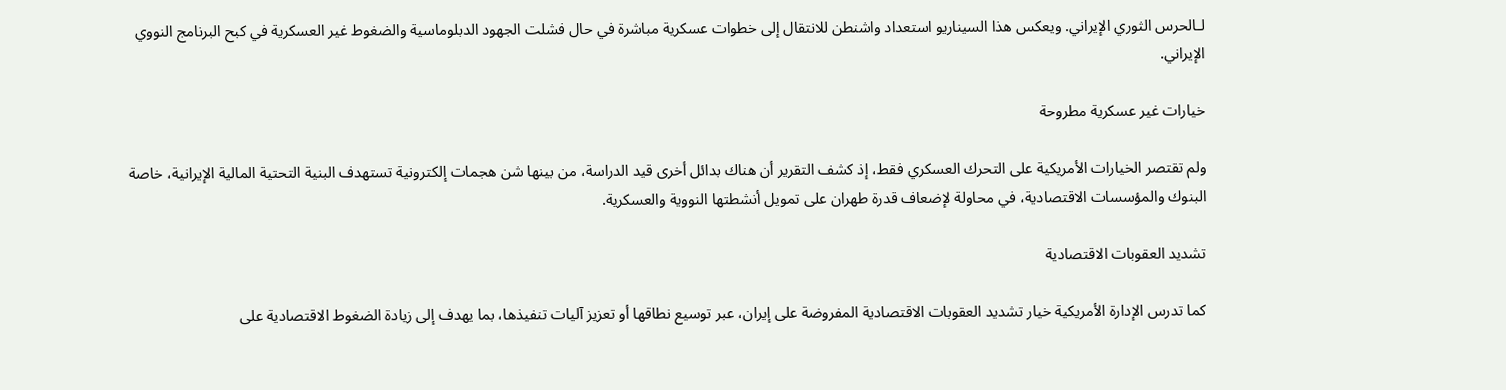لـالحرس الثوري الإيراني. ويعكس هذا السيناريو استعداد واشنطن للانتقال إلى خطوات عسكرية مباشرة في حال فشلت الجهود الدبلوماسية والضغوط غير العسكرية في كبح البرنامج النووي الإيراني.

خيارات غير عسكرية مطروحة

ولم تقتصر الخيارات الأمريكية على التحرك العسكري فقط، إذ كشف التقرير أن هناك بدائل أخرى قيد الدراسة، من بينها شن هجمات إلكترونية تستهدف البنية التحتية المالية الإيرانية، خاصة البنوك والمؤسسات الاقتصادية، في محاولة لإضعاف قدرة طهران على تمويل أنشطتها النووية والعسكرية.

تشديد العقوبات الاقتصادية

كما تدرس الإدارة الأمريكية خيار تشديد العقوبات الاقتصادية المفروضة على إيران، عبر توسيع نطاقها أو تعزيز آليات تنفيذها، بما يهدف إلى زيادة الضغوط الاقتصادية على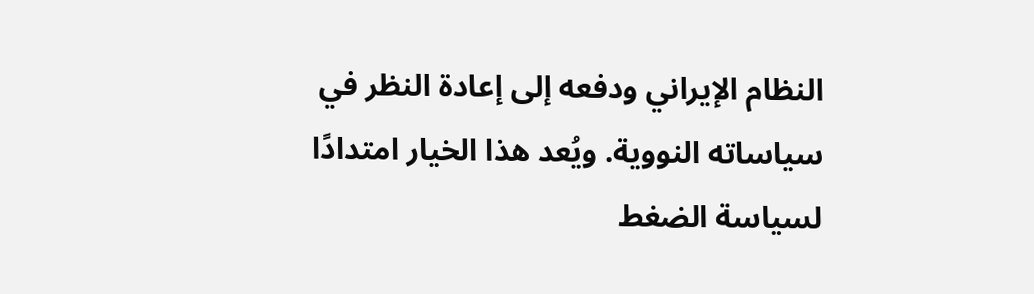النظام الإيراني ودفعه إلى إعادة النظر في سياساته النووية. ويُعد هذا الخيار امتدادًا لسياسة الضغط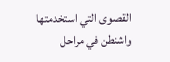القصوى التي استخدمتها واشنطن في مراحل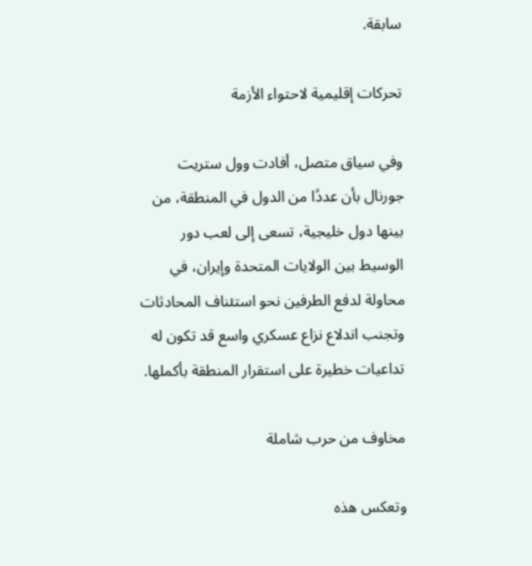سابقة.

تحركات إقليمية لاحتواء الأزمة

وفي سياق متصل، أفادت وول ستريت جورنال بأن عددًا من الدول في المنطقة، من بينها دول خليجية، تسعى إلى لعب دور الوسيط بين الولايات المتحدة وإيران، في محاولة لدفع الطرفين نحو استئناف المحادثات وتجنب اندلاع نزاع عسكري واسع قد تكون له تداعيات خطيرة على استقرار المنطقة بأكملها.

مخاوف من حرب شاملة

وتعكس هذه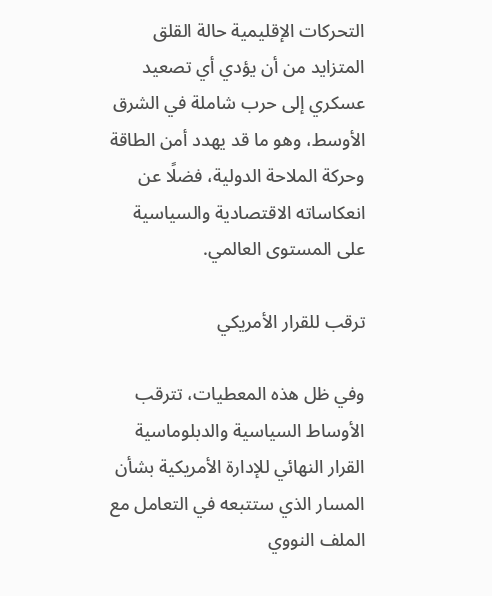التحركات الإقليمية حالة القلق المتزايد من أن يؤدي أي تصعيد عسكري إلى حرب شاملة في الشرق الأوسط، وهو ما قد يهدد أمن الطاقة وحركة الملاحة الدولية، فضلًا عن انعكاساته الاقتصادية والسياسية على المستوى العالمي.

ترقب للقرار الأمريكي

وفي ظل هذه المعطيات، تترقب الأوساط السياسية والدبلوماسية القرار النهائي للإدارة الأمريكية بشأن المسار الذي ستتبعه في التعامل مع الملف النووي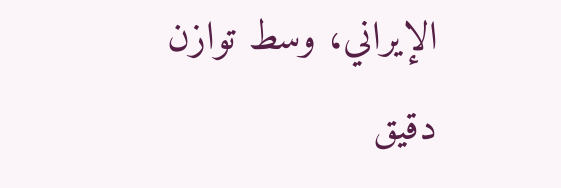الإيراني، وسط توازن دقيق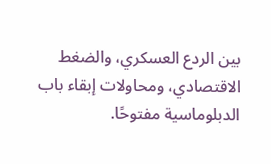بين الردع العسكري، والضغط الاقتصادي، ومحاولات إبقاء باب الدبلوماسية مفتوحًا.